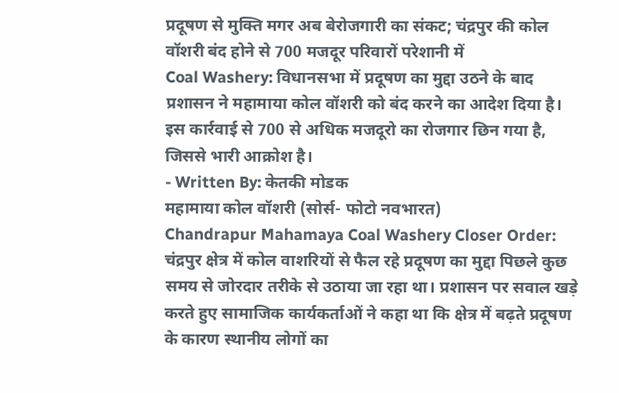प्रदूषण से मुक्ति मगर अब बेरोजगारी का संकट; चंद्रपुर की कोल वॉशरी बंद होने से 700 मजदूर परिवारों परेशानी में
Coal Washery: विधानसभा में प्रदूषण का मुद्दा उठने के बाद प्रशासन ने महामाया कोल वॉशरी को बंद करने का आदेश दिया है। इस कार्रवाई से 700 से अधिक मजदूरो का रोजगार छिन गया है, जिससे भारी आक्रोश है।
- Written By: केतकी मोडक
महामाया कोल वॉशरी (सोर्स- फोटो नवभारत)
Chandrapur Mahamaya Coal Washery Closer Order: चंद्रपुर क्षेत्र में कोल वाशरियों से फैल रहे प्रदूषण का मुद्दा पिछले कुछ समय से जोरदार तरीके से उठाया जा रहा था। प्रशासन पर सवाल खड़े करते हुए सामाजिक कार्यकर्ताओं ने कहा था कि क्षेत्र में बढ़ते प्रदूषण के कारण स्थानीय लोगों का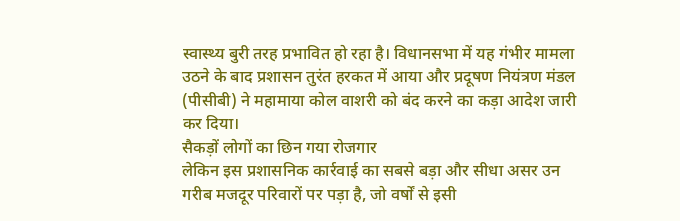स्वास्थ्य बुरी तरह प्रभावित हो रहा है। विधानसभा में यह गंभीर मामला उठने के बाद प्रशासन तुरंत हरकत में आया और प्रदूषण नियंत्रण मंडल (पीसीबी) ने महामाया कोल वाशरी को बंद करने का कड़ा आदेश जारी कर दिया।
सैकड़ों लोगों का छिन गया रोजगार
लेकिन इस प्रशासनिक कार्रवाई का सबसे बड़ा और सीधा असर उन गरीब मजदूर परिवारों पर पड़ा है, जो वर्षों से इसी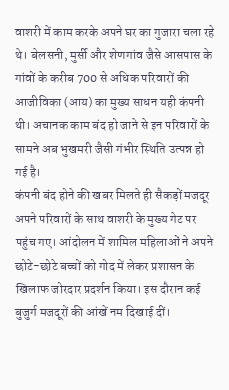वाशरी में काम करके अपने घर का गुजारा चला रहे थे। बेलसनी, मुर्सी और शेणगांव जैसे आसपास के गांवों के करीब 700 से अधिक परिवारों की आजीविका (आय) का मुख्य साधन यही कंपनी थी। अचानक काम बंद हो जाने से इन परिवारों के सामने अब भुखमरी जैसी गंभीर स्थिति उत्पन्न हो गई है।
कंपनी बंद होने की खबर मिलते ही सैकड़ों मजदूर अपने परिवारों के साथ वाशरी के मुख्य गेट पर पहुंच गए। आंदोलन में शामिल महिलाओं ने अपने छोटे-छोटे बच्चों को गोद में लेकर प्रशासन के खिलाफ जोरदार प्रदर्शन किया। इस दौरान कई बुजुर्ग मजदूरों की आंखें नम दिखाई दीं।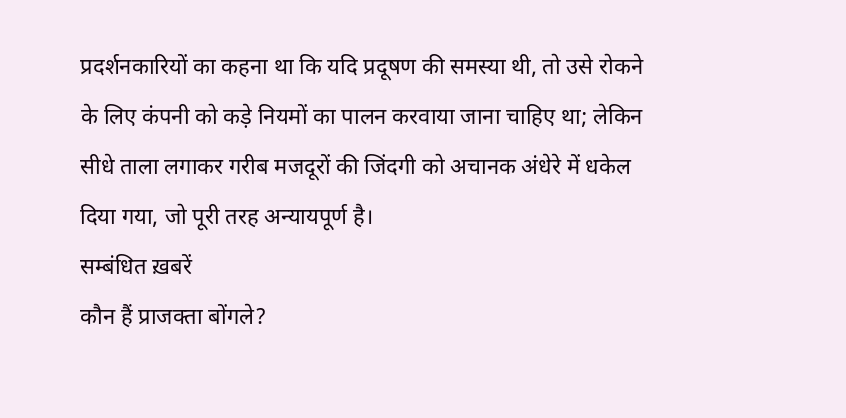प्रदर्शनकारियों का कहना था कि यदि प्रदूषण की समस्या थी, तो उसे रोकने के लिए कंपनी को कड़े नियमों का पालन करवाया जाना चाहिए था; लेकिन सीधे ताला लगाकर गरीब मजदूरों की जिंदगी को अचानक अंधेरे में धकेल दिया गया, जो पूरी तरह अन्यायपूर्ण है।
सम्बंधित ख़बरें
कौन हैं प्राजक्ता बोंगले?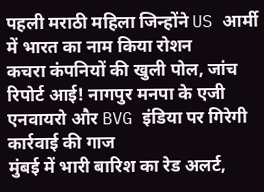पहली मराठी महिला जिन्होंने US आर्मी में भारत का नाम किया रोशन
कचरा कंपनियों की खुली पोल, जांच रिपोर्ट आई! नागपुर मनपा के एजी एनवायरो और BVG इंडिया पर गिरेगी कार्रवाई की गाज
मुंबई में भारी बारिश का रेड अलर्ट,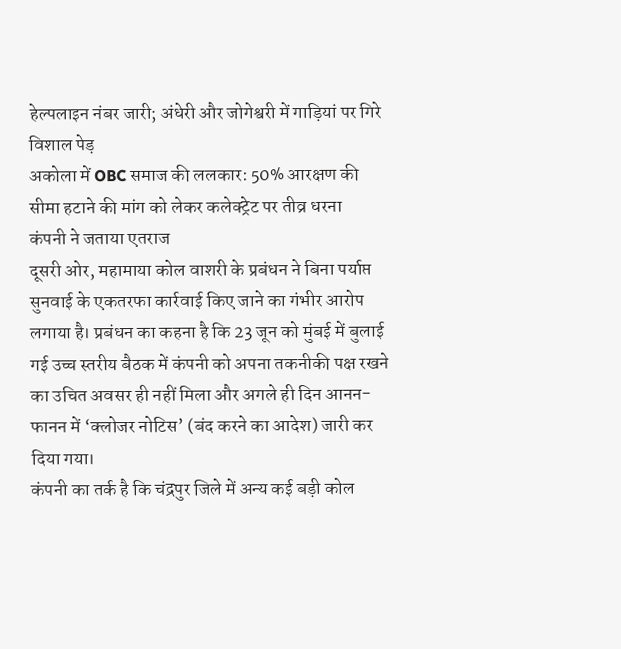हेल्पलाइन नंबर जारी; अंधेरी और जोगेश्वरी में गाड़ियां पर गिरे विशाल पेड़
अकोला में OBC समाज की ललकार: 50% आरक्षण की सीमा हटाने की मांग को लेकर कलेक्ट्रेट पर तीव्र धरना
कंपनी ने जताया एतराज
दूसरी ओर, महामाया कोल वाशरी के प्रबंधन ने बिना पर्याप्त सुनवाई के एकतरफा कार्रवाई किए जाने का गंभीर आरोप लगाया है। प्रबंधन का कहना है कि 23 जून को मुंबई में बुलाई गई उच्च स्तरीय बैठक में कंपनी को अपना तकनीकी पक्ष रखने का उचित अवसर ही नहीं मिला और अगले ही दिन आनन-फानन में ‘क्लोजर नोटिस’ (बंद करने का आदेश) जारी कर दिया गया।
कंपनी का तर्क है कि चंद्रपुर जिले में अन्य कई बड़ी कोल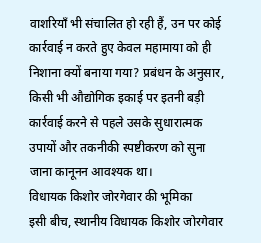वाशरियाँ भी संचालित हो रही हैं, उन पर कोई कार्रवाई न करते हुए केवल महामाया को ही निशाना क्यों बनाया गया? प्रबंधन के अनुसार, किसी भी औद्योगिक इकाई पर इतनी बड़ी कार्रवाई करने से पहले उसके सुधारात्मक उपायों और तकनीकी स्पष्टीकरण को सुना जाना कानूनन आवश्यक था।
विधायक किशोर जोरगेवार की भूमिका
इसी बीच, स्थानीय विधायक किशोर जोरगेवार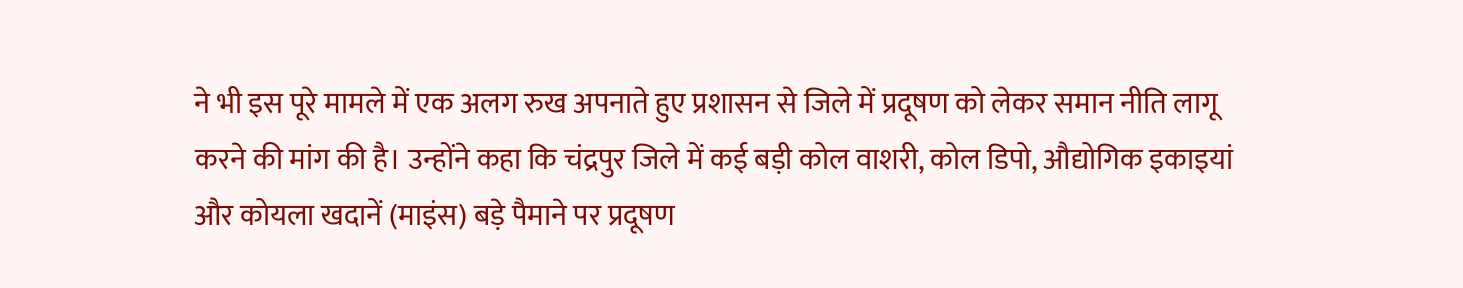ने भी इस पूरे मामले में एक अलग रुख अपनाते हुए प्रशासन से जिले में प्रदूषण को लेकर समान नीति लागू करने की मांग की है। उन्होंने कहा कि चंद्रपुर जिले में कई बड़ी कोल वाशरी, कोल डिपो, औद्योगिक इकाइयां और कोयला खदानें (माइंस) बड़े पैमाने पर प्रदूषण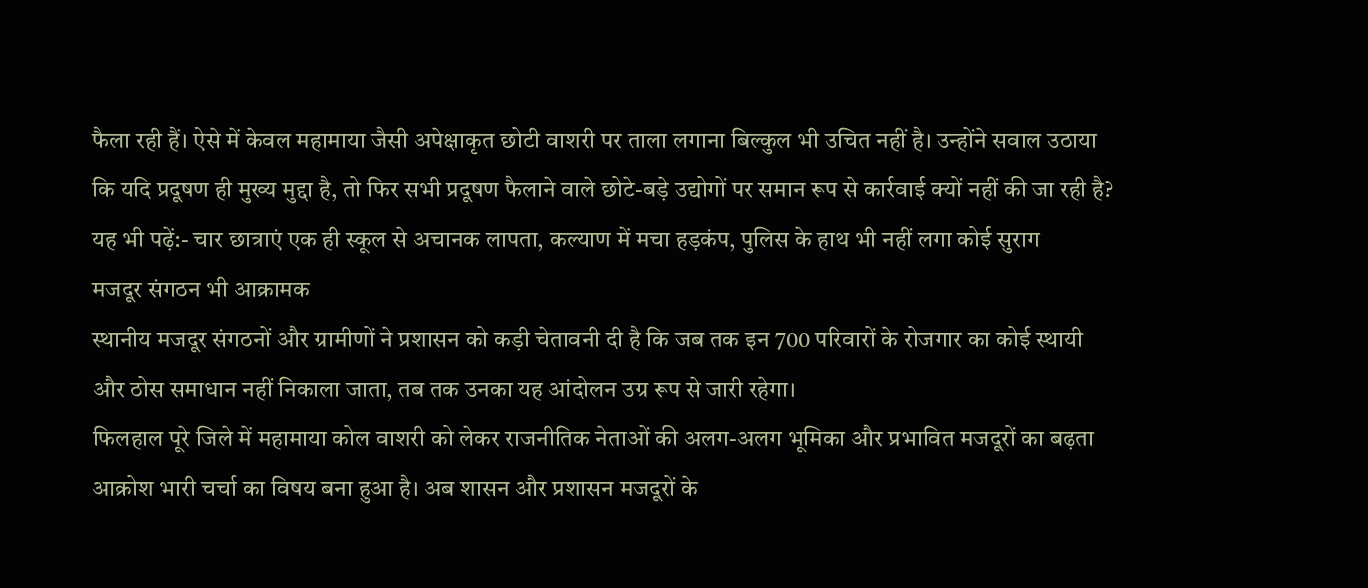फैला रही हैं। ऐसे में केवल महामाया जैसी अपेक्षाकृत छोटी वाशरी पर ताला लगाना बिल्कुल भी उचित नहीं है। उन्होंने सवाल उठाया कि यदि प्रदूषण ही मुख्य मुद्दा है, तो फिर सभी प्रदूषण फैलाने वाले छोटे-बड़े उद्योगों पर समान रूप से कार्रवाई क्यों नहीं की जा रही है?
यह भी पढ़ें:- चार छात्राएं एक ही स्कूल से अचानक लापता, कल्याण में मचा हड़कंप, पुलिस के हाथ भी नहीं लगा कोई सुराग
मजदूर संगठन भी आक्रामक
स्थानीय मजदूर संगठनों और ग्रामीणों ने प्रशासन को कड़ी चेतावनी दी है कि जब तक इन 700 परिवारों के रोजगार का कोई स्थायी और ठोस समाधान नहीं निकाला जाता, तब तक उनका यह आंदोलन उग्र रूप से जारी रहेगा।
फिलहाल पूरे जिले में महामाया कोल वाशरी को लेकर राजनीतिक नेताओं की अलग-अलग भूमिका और प्रभावित मजदूरों का बढ़ता आक्रोश भारी चर्चा का विषय बना हुआ है। अब शासन और प्रशासन मजदूरों के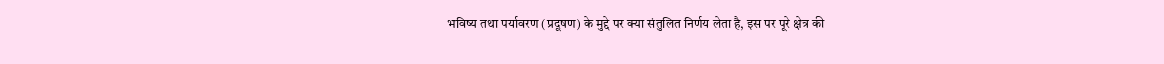भविष्य तथा पर्यावरण (प्रदूषण) के मुद्दे पर क्या संतुलित निर्णय लेता है, इस पर पूरे क्षेत्र की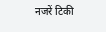नजरें टिकी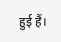हुई हैं।